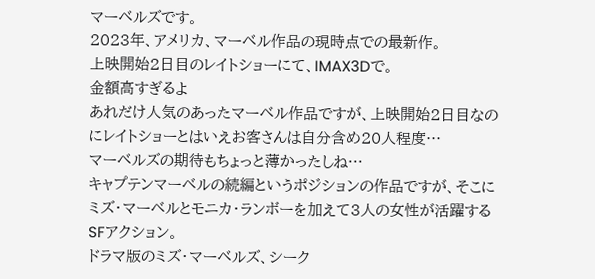マーベルズです。
2023年、アメリカ、マーベル作品の現時点での最新作。
上映開始2日目のレイトショーにて、IMAX3Dで。
金額高すぎるよ
あれだけ人気のあったマーベル作品ですが、上映開始2日目なのにレイトショーとはいえお客さんは自分含め20人程度…
マーベルズの期待もちょっと薄かったしね…
キャプテンマーベルの続編というポジションの作品ですが、そこにミズ・マーベルとモニカ・ランボーを加えて3人の女性が活躍するSFアクション。
ドラマ版のミズ・マーベルズ、シーク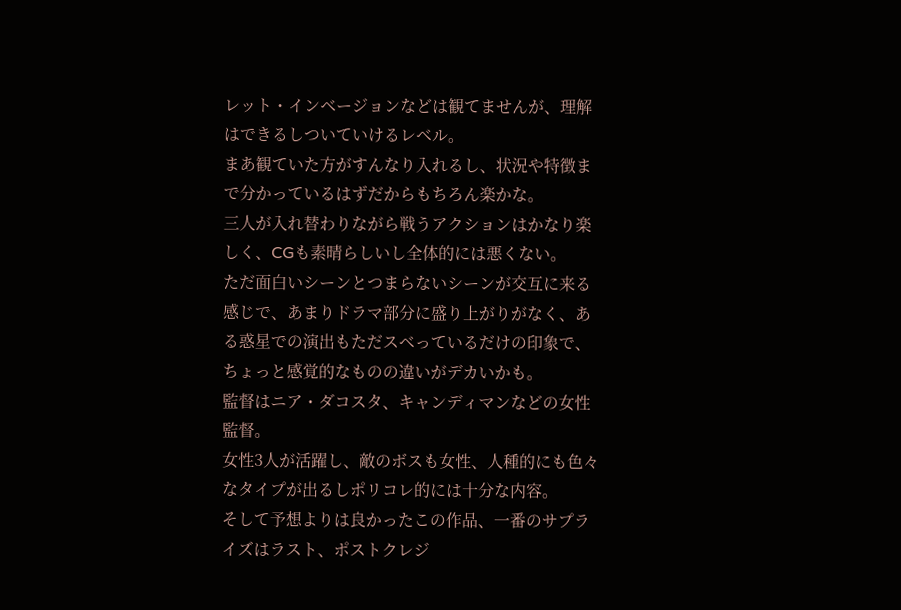レット・インベージョンなどは観てませんが、理解はできるしついていけるレベル。
まあ観ていた方がすんなり入れるし、状況や特徴まで分かっているはずだからもちろん楽かな。
三人が入れ替わりながら戦うアクションはかなり楽しく、CGも素晴らしいし全体的には悪くない。
ただ面白いシーンとつまらないシーンが交互に来る感じで、あまりドラマ部分に盛り上がりがなく、ある惑星での演出もただスベっているだけの印象で、ちょっと感覚的なものの違いがデカいかも。
監督はニア・ダコスタ、キャンディマンなどの女性監督。
女性3人が活躍し、敵のボスも女性、人種的にも色々なタイプが出るしポリコレ的には十分な内容。
そして予想よりは良かったこの作品、一番のサプライズはラスト、ポストクレジ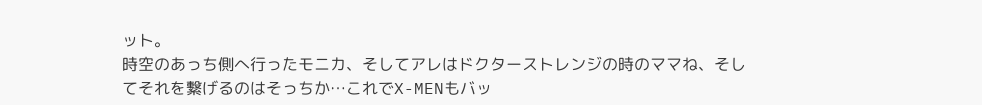ット。
時空のあっち側へ行ったモニカ、そしてアレはドクターストレンジの時のママね、そしてそれを繋げるのはそっちか…これでX-MENもバッ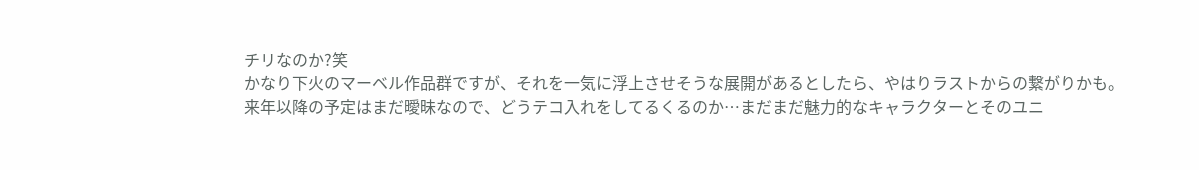チリなのか?笑
かなり下火のマーベル作品群ですが、それを一気に浮上させそうな展開があるとしたら、やはりラストからの繋がりかも。
来年以降の予定はまだ曖昧なので、どうテコ入れをしてるくるのか…まだまだ魅力的なキャラクターとそのユニ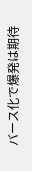バース化で爆発は期待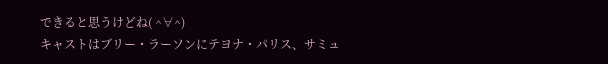できると思うけどね( ^∀^)
キャストはブリー・ラーソンにテヨナ・パリス、サミュ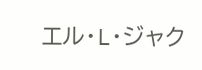エル・L・ジャク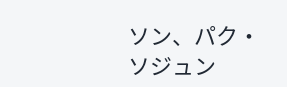ソン、パク・ソジュン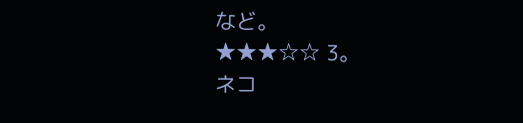など。
★★★☆☆ 3。
ネコ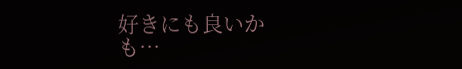好きにも良いかも…